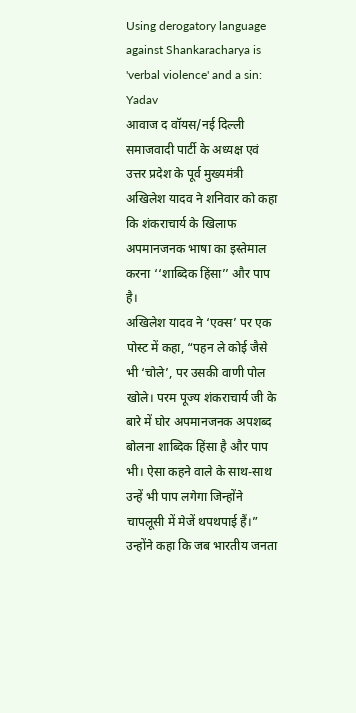Using derogatory language against Shankaracharya is 'verbal violence' and a sin: Yadav
आवाज द वॉयस/नई दिल्ली
समाजवादी पार्टी के अध्यक्ष एवं उत्तर प्रदेश के पूर्व मुख्यमंत्री अखिलेश यादव ने शनिवार को कहा कि शंकराचार्य के खिलाफ अपमानजनक भाषा का इस्तेमाल करना ‘‘शाब्दिक हिंसा’’ और पाप है।
अखिलेश यादव ने ‘एक्स’ पर एक पोस्ट में कहा, “पहन ले कोई जैसे भी ‘चोले’, पर उसकी वाणी पोल खोले। परम पूज्य शंकराचार्य जी के बारे में घोर अपमानजनक अपशब्द बोलना शाब्दिक हिंसा है और पाप भी। ऐसा कहने वाले के साथ-साथ उन्हें भी पाप लगेगा जिन्होंने चापलूसी में मेजें थपथपाई हैं।”
उन्होंने कहा कि जब भारतीय जनता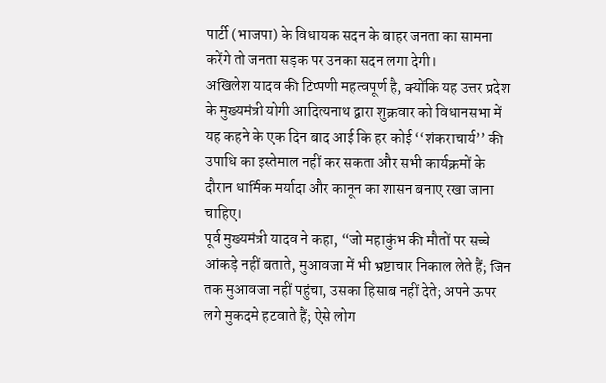पार्टी (भाजपा) के विधायक सदन के बाहर जनता का सामना करेंगे तो जनता सड़क पर उनका सदन लगा देगी।
अखिलेश यादव की टिप्पणी महत्वपूर्ण है, क्योंकि यह उत्तर प्रदेश के मुख्यमंत्री योगी आदित्यनाथ द्वारा शुक्रवार को विधानसभा में यह कहने के एक दिन बाद आई कि हर कोई ‘‘शंकराचार्य’’ की उपाधि का इस्तेमाल नहीं कर सकता और सभी कार्यक्रमों के दौरान धार्मिक मर्यादा और कानून का शासन बनाए रखा जाना चाहिए।
पूर्व मुख्यमंत्री यादव ने कहा, “जो महाकुंभ की मौतों पर सच्चे आंकड़े नहीं बताते, मुआवजा में भी भ्रष्टाचार निकाल लेते हैं; जिन तक मुआवजा नहीं पहुंचा, उसका हिसाब नहीं देते; अपने ऊपर लगे मुकदमे हटवाते हैं; ऐसे लोग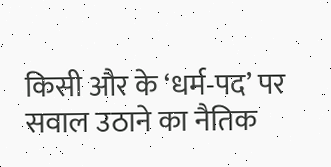किसी और के ‘धर्म-पद’ पर सवाल उठाने का नैतिक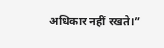अधिकार नहीं रखते।”